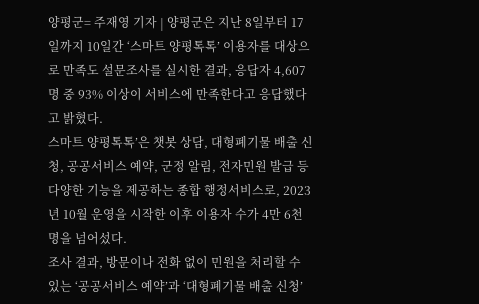양평군= 주재영 기자 | 양평군은 지난 8일부터 17일까지 10일간 ‘스마트 양평톡톡’ 이용자를 대상으로 만족도 설문조사를 실시한 결과, 응답자 4,607명 중 93% 이상이 서비스에 만족한다고 응답했다고 밝혔다.
스마트 양평톡톡’은 챗봇 상담, 대형폐기물 배출 신청, 공공서비스 예약, 군정 알림, 전자민원 발급 등 다양한 기능을 제공하는 종합 행정서비스로, 2023년 10월 운영을 시작한 이후 이용자 수가 4만 6천 명을 넘어섰다.
조사 결과, 방문이나 전화 없이 민원을 처리할 수 있는 ‘공공서비스 예약’과 ‘대형폐기물 배출 신청’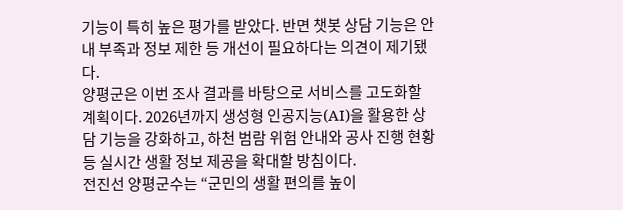기능이 특히 높은 평가를 받았다. 반면 챗봇 상담 기능은 안내 부족과 정보 제한 등 개선이 필요하다는 의견이 제기됐다.
양평군은 이번 조사 결과를 바탕으로 서비스를 고도화할 계획이다. 2026년까지 생성형 인공지능(AI)을 활용한 상담 기능을 강화하고, 하천 범람 위험 안내와 공사 진행 현황 등 실시간 생활 정보 제공을 확대할 방침이다.
전진선 양평군수는 “군민의 생활 편의를 높이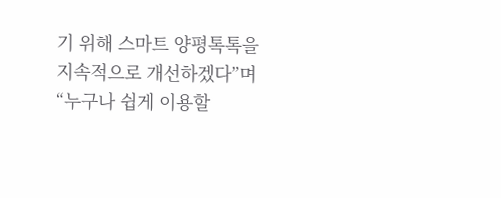기 위해 스마트 양평톡톡을 지속적으로 개선하겠다”며 “누구나 쉽게 이용할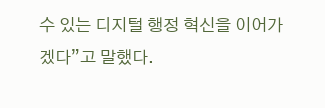수 있는 디지털 행정 혁신을 이어가겠다”고 말했다.